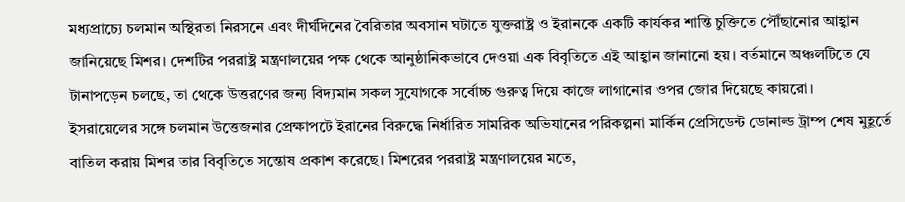মধ্যপ্রাচ্যে চলমান অস্থিরতা নিরসনে এবং দীর্ঘদিনের বৈরিতার অবসান ঘটাতে যুক্তরাষ্ট্র ও ইরানকে একটি কার্যকর শান্তি চুক্তিতে পৌঁছানোর আহ্বান জানিয়েছে মিশর। দেশটির পররাষ্ট্র মন্ত্রণালয়ের পক্ষ থেকে আনুষ্ঠানিকভাবে দেওয়া এক বিবৃতিতে এই আহ্বান জানানো হয়। বর্তমানে অঞ্চলটিতে যে টানাপড়েন চলছে, তা থেকে উত্তরণের জন্য বিদ্যমান সকল সুযোগকে সর্বোচ্চ গুরুত্ব দিয়ে কাজে লাগানোর ওপর জোর দিয়েছে কায়রো।
ইসরায়েলের সঙ্গে চলমান উত্তেজনার প্রেক্ষাপটে ইরানের বিরুদ্ধে নির্ধারিত সামরিক অভিযানের পরিকল্পনা মার্কিন প্রেসিডেন্ট ডোনাল্ড ট্রাম্প শেষ মুহূর্তে বাতিল করায় মিশর তার বিবৃতিতে সন্তোষ প্রকাশ করেছে। মিশরের পররাষ্ট্র মন্ত্রণালয়ের মতে,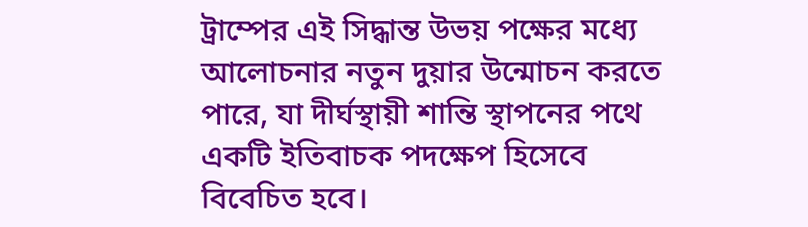ট্রাম্পের এই সিদ্ধান্ত উভয় পক্ষের মধ্যে আলোচনার নতুন দুয়ার উন্মোচন করতে পারে, যা দীর্ঘস্থায়ী শান্তি স্থাপনের পথে একটি ইতিবাচক পদক্ষেপ হিসেবে বিবেচিত হবে।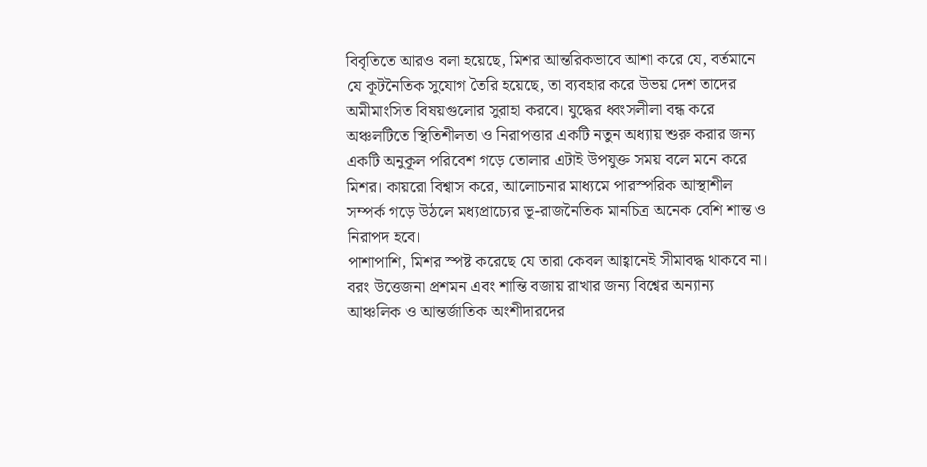বিবৃতিতে আরও বলা হয়েছে, মিশর আন্তরিকভাবে আশা করে যে, বর্তমানে যে কূটনৈতিক সুযোগ তৈরি হয়েছে, তা ব্যবহার করে উভয় দেশ তাদের অমীমাংসিত বিষয়গুলোর সুরাহা করবে। যুদ্ধের ধ্বংসলীলা বন্ধ করে অঞ্চলটিতে স্থিতিশীলতা ও নিরাপত্তার একটি নতুন অধ্যায় শুরু করার জন্য একটি অনুকূল পরিবেশ গড়ে তোলার এটাই উপযুক্ত সময় বলে মনে করে মিশর। কায়রো বিশ্বাস করে, আলোচনার মাধ্যমে পারস্পরিক আস্থাশীল সম্পর্ক গড়ে উঠলে মধ্যপ্রাচ্যের ভূ-রাজনৈতিক মানচিত্র অনেক বেশি শান্ত ও নিরাপদ হবে।
পাশাপাশি, মিশর স্পষ্ট করেছে যে তারা কেবল আহ্বানেই সীমাবদ্ধ থাকবে না। বরং উত্তেজনা প্রশমন এবং শান্তি বজায় রাখার জন্য বিশ্বের অন্যান্য আঞ্চলিক ও আন্তর্জাতিক অংশীদারদের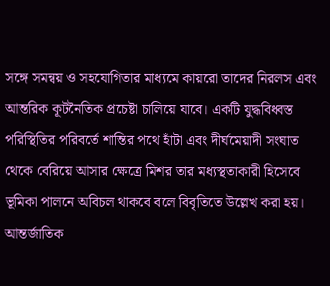সঙ্গে সমন্বয় ও সহযোগিতার মাধ্যমে কায়রো তাদের নিরলস এবং আন্তরিক কূটনৈতিক প্রচেষ্টা চালিয়ে যাবে। একটি যুদ্ধবিধ্বস্ত পরিস্থিতির পরিবর্তে শান্তির পথে হাঁটা এবং দীর্ঘমেয়াদী সংঘাত থেকে বেরিয়ে আসার ক্ষেত্রে মিশর তার মধ্যস্থতাকারী হিসেবে ভূমিকা পালনে অবিচল থাকবে বলে বিবৃতিতে উল্লেখ করা হয়। আন্তর্জাতিক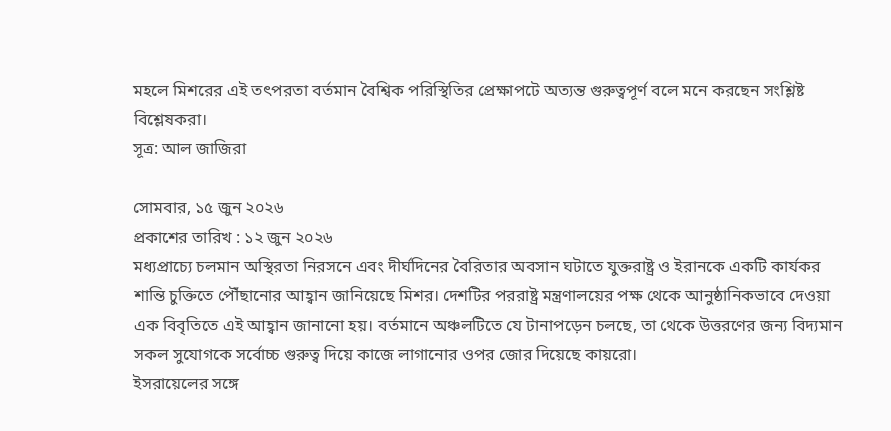মহলে মিশরের এই তৎপরতা বর্তমান বৈশ্বিক পরিস্থিতির প্রেক্ষাপটে অত্যন্ত গুরুত্বপূর্ণ বলে মনে করছেন সংশ্লিষ্ট বিশ্লেষকরা।
সূত্র: আল জাজিরা

সোমবার, ১৫ জুন ২০২৬
প্রকাশের তারিখ : ১২ জুন ২০২৬
মধ্যপ্রাচ্যে চলমান অস্থিরতা নিরসনে এবং দীর্ঘদিনের বৈরিতার অবসান ঘটাতে যুক্তরাষ্ট্র ও ইরানকে একটি কার্যকর শান্তি চুক্তিতে পৌঁছানোর আহ্বান জানিয়েছে মিশর। দেশটির পররাষ্ট্র মন্ত্রণালয়ের পক্ষ থেকে আনুষ্ঠানিকভাবে দেওয়া এক বিবৃতিতে এই আহ্বান জানানো হয়। বর্তমানে অঞ্চলটিতে যে টানাপড়েন চলছে, তা থেকে উত্তরণের জন্য বিদ্যমান সকল সুযোগকে সর্বোচ্চ গুরুত্ব দিয়ে কাজে লাগানোর ওপর জোর দিয়েছে কায়রো।
ইসরায়েলের সঙ্গে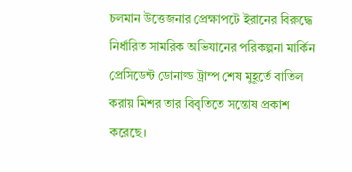চলমান উত্তেজনার প্রেক্ষাপটে ইরানের বিরুদ্ধে নির্ধারিত সামরিক অভিযানের পরিকল্পনা মার্কিন প্রেসিডেন্ট ডোনাল্ড ট্রাম্প শেষ মুহূর্তে বাতিল করায় মিশর তার বিবৃতিতে সন্তোষ প্রকাশ করেছে।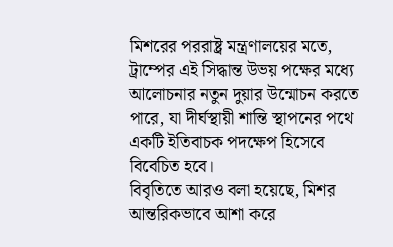মিশরের পররাষ্ট্র মন্ত্রণালয়ের মতে, ট্রাম্পের এই সিদ্ধান্ত উভয় পক্ষের মধ্যে আলোচনার নতুন দুয়ার উন্মোচন করতে পারে, যা দীর্ঘস্থায়ী শান্তি স্থাপনের পথে একটি ইতিবাচক পদক্ষেপ হিসেবে বিবেচিত হবে।
বিবৃতিতে আরও বলা হয়েছে, মিশর আন্তরিকভাবে আশা করে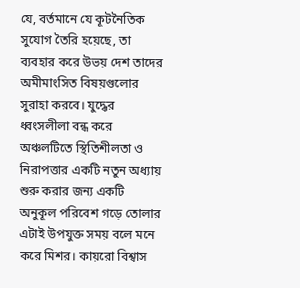যে, বর্তমানে যে কূটনৈতিক সুযোগ তৈরি হয়েছে, তা ব্যবহার করে উভয় দেশ তাদের অমীমাংসিত বিষয়গুলোর সুরাহা করবে। যুদ্ধের ধ্বংসলীলা বন্ধ করে অঞ্চলটিতে স্থিতিশীলতা ও নিরাপত্তার একটি নতুন অধ্যায় শুরু করার জন্য একটি অনুকূল পরিবেশ গড়ে তোলার এটাই উপযুক্ত সময় বলে মনে করে মিশর। কায়রো বিশ্বাস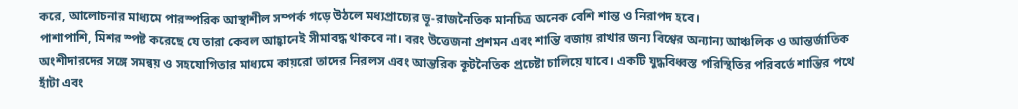করে, আলোচনার মাধ্যমে পারস্পরিক আস্থাশীল সম্পর্ক গড়ে উঠলে মধ্যপ্রাচ্যের ভূ-রাজনৈতিক মানচিত্র অনেক বেশি শান্ত ও নিরাপদ হবে।
পাশাপাশি, মিশর স্পষ্ট করেছে যে তারা কেবল আহ্বানেই সীমাবদ্ধ থাকবে না। বরং উত্তেজনা প্রশমন এবং শান্তি বজায় রাখার জন্য বিশ্বের অন্যান্য আঞ্চলিক ও আন্তর্জাতিক অংশীদারদের সঙ্গে সমন্বয় ও সহযোগিতার মাধ্যমে কায়রো তাদের নিরলস এবং আন্তরিক কূটনৈতিক প্রচেষ্টা চালিয়ে যাবে। একটি যুদ্ধবিধ্বস্ত পরিস্থিতির পরিবর্তে শান্তির পথে হাঁটা এবং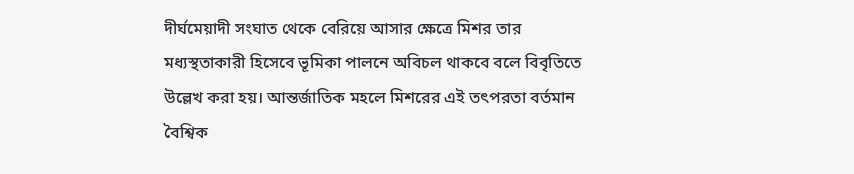দীর্ঘমেয়াদী সংঘাত থেকে বেরিয়ে আসার ক্ষেত্রে মিশর তার মধ্যস্থতাকারী হিসেবে ভূমিকা পালনে অবিচল থাকবে বলে বিবৃতিতে উল্লেখ করা হয়। আন্তর্জাতিক মহলে মিশরের এই তৎপরতা বর্তমান বৈশ্বিক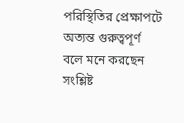পরিস্থিতির প্রেক্ষাপটে অত্যন্ত গুরুত্বপূর্ণ বলে মনে করছেন সংশ্লিষ্ট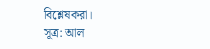বিশ্লেষকরা।
সূত্র: আল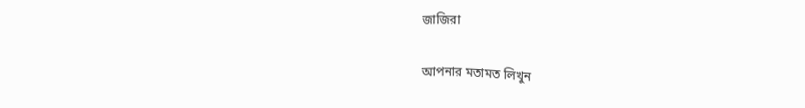জাজিরা

আপনার মতামত লিখুন